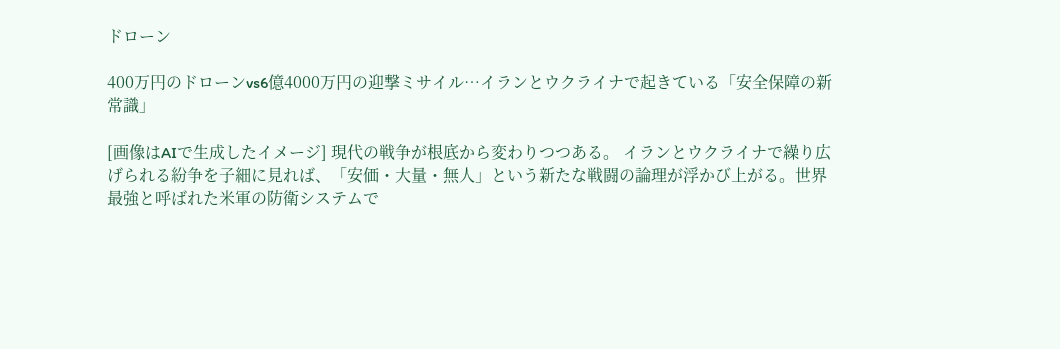ドローン

400万円のドローンvs6億4000万円の迎撃ミサイル…イランとウクライナで起きている「安全保障の新常識」

[画像はAIで生成したイメージ] 現代の戦争が根底から変わりつつある。 イランとウクライナで繰り広げられる紛争を子細に見れば、「安価・大量・無人」という新たな戦闘の論理が浮かび上がる。世界最強と呼ばれた米軍の防衛システムで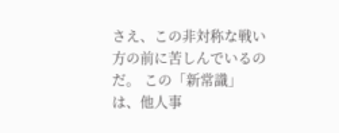さえ、この非対称な戦い方の前に苦しんでいるのだ。 この「新常識」は、他人事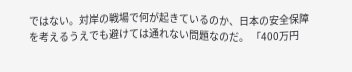ではない。対岸の戦場で何が起きているのか、日本の安全保障を考えるうえでも避けては通れない問題なのだ。 「400万円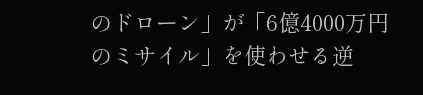のドローン」が「6億4000万円のミサイル」を使わせる逆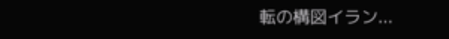転の構図イラン...